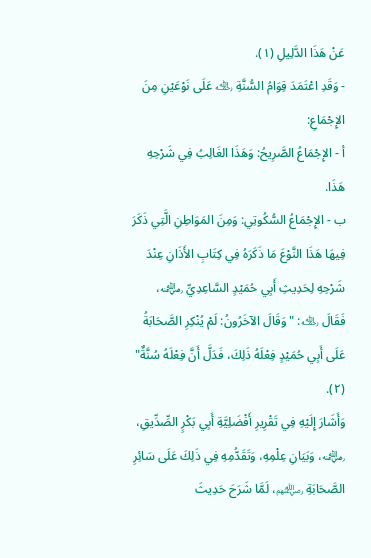عَنْ هَذَا الدَّلِيلِ (١).
- وَقَدِ اعْتَمَدَ قِوَامُ السُّنَّةِ ﵀ عَلَى نَوْعَيْنِ مِنَ الإِجْمَاعِ:
أ - الإِجْمَاعُ الصَّرِيحُ: وَهَذَا الغَالِبُ فِي شَرْحِهِ هَذَا.
ب - الإِجْمَاعُ السُّكُوتِي: وَمِنَ المَوَاطِنِ الَّتِي ذَكَرَ فِيهَا هَذَا النَّوْعَ مَا ذَكَرَهُ فِي كِتَابِ الأَذَانِ عِنْدَ شَرْحِهِ لِحَدِيثِ أَبِي حُمَيْدٍ السَّاعِدِيِّ ﵁، فَقَالَ ﵀: "وَقَالَ الآخَرُونُ: لَمْ يُنْكِرِ الصَّحَابَةُ عَلَى أَبِي حُمَيْدٍ فِعْلَهُ ذَلِكَ، فَدَلَّ أَنَّ فِعْلَهُ سُنَّةٌ" (٢).
وَأَشَارَ إِلَيْهِ فِي تَقْرِيرِ أَفْضَلِيَّةِ أَبِي بَكْرٍ الصِّدِّيقِ، ﵁، وَبَيَانِ عِلْمِهِ، وَتَقَدُّمِهِ فِي ذَلِكَ عَلَى سَائِرِ الصَّحَابَةِ ﵃، لَمَّا شَرَحَ حَدِيثَ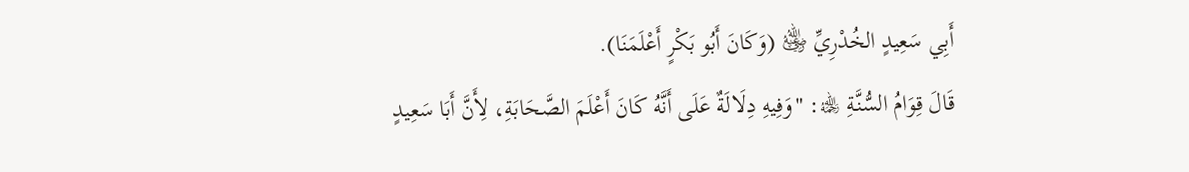أَبِي سَعِيدٍ الخُدْرِيِّ ﵁ (وَكَانَ أَبُو بَكْرٍ أَعْلَمَنَا).
قَالَ قِوَامُ السُّنَّةِ ﵀: "وَفِيهِ دِلَالَةٌ عَلَى أَنَّهُ كَانَ أَعْلَمَ الصَّحَابَةِ، لِأَنَّ أَبَا سَعِيدٍ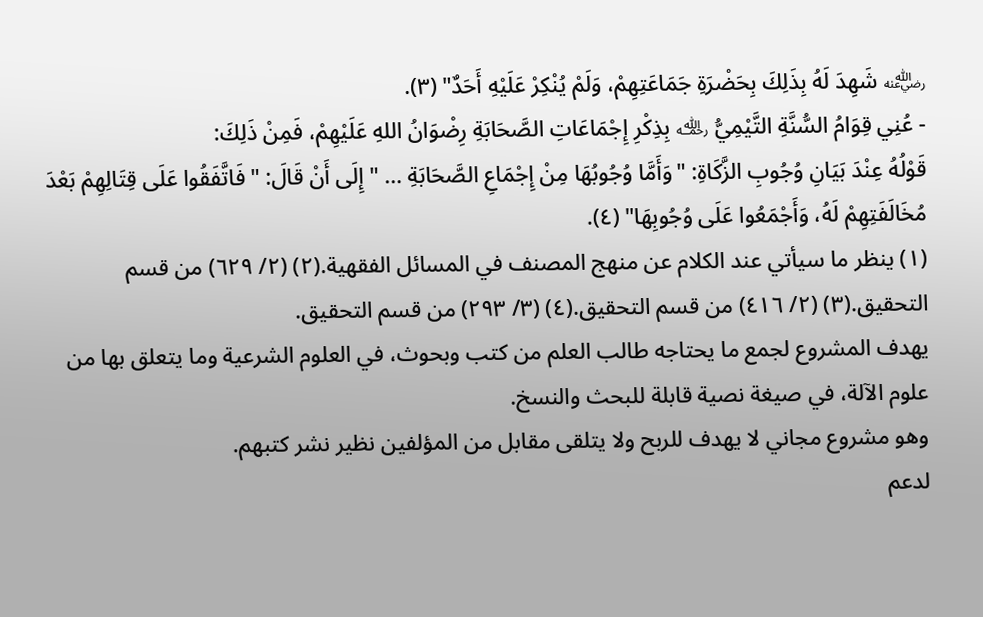﵁ شَهِدَ لَهُ بِذَلِكَ بِحَضْرَةِ جَمَاعَتِهِمْ، وَلَمْ يُنْكِرْ عَلَيْهِ أَحَدٌ" (٣).
- عُنِي قِوَامُ السُّنَّةِ التَّيْمِيُّ ﵀ بِذِكْرِ إِجْمَاعَاتِ الصَّحَابَةِ رِضْوَانُ اللهِ عَلَيْهِمْ، فَمِنْ ذَلِكَ:
قَوْلُهُ عِنْدَ بَيَانِ وُجُوبِ الزَّكَاةِ: "وَأَمَّا وُجُوبُهَا مِنْ إِجْمَاعِ الصَّحَابَةِ … " إِلَى أَنْ قَالَ: "فَاتَّفَقُوا عَلَى قِتَالِهِمْ بَعْدَ مُخَالَفَتِهِمْ لَهُ، وَأَجْمَعُوا عَلَى وُجُوبِهَا" (٤).
(١) ينظر ما سيأتي عند الكلام عن منهج المصنف في المسائل الفقهية.(٢) (٢/ ٦٢٩) من قسم التحقيق.(٣) (٢/ ٤١٦) من قسم التحقيق.(٤) (٣/ ٢٩٣) من قسم التحقيق.
يهدف المشروع لجمع ما يحتاجه طالب العلم من كتب وبحوث، في العلوم الشرعية وما يتعلق بها من علوم الآلة، في صيغة نصية قابلة للبحث والنسخ.
وهو مشروع مجاني لا يهدف للربح ولا يتلقى مقابل من المؤلفين نظير نشر كتبهم.
لدعم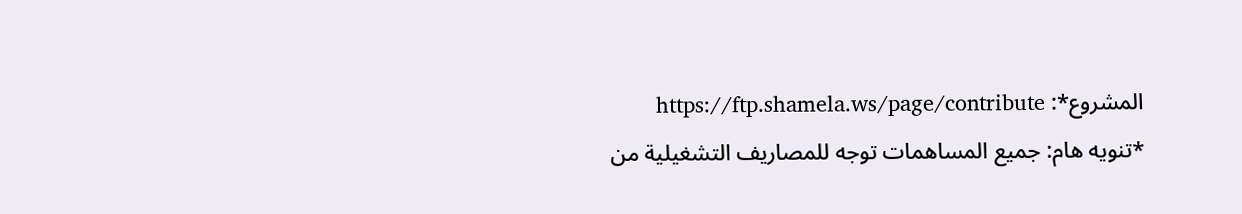المشروع*: https://ftp.shamela.ws/page/contribute
*تنويه هام: جميع المساهمات توجه للمصاريف التشغيلية من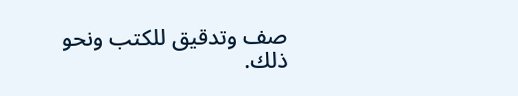صف وتدقيق للكتب ونحو ذلك.